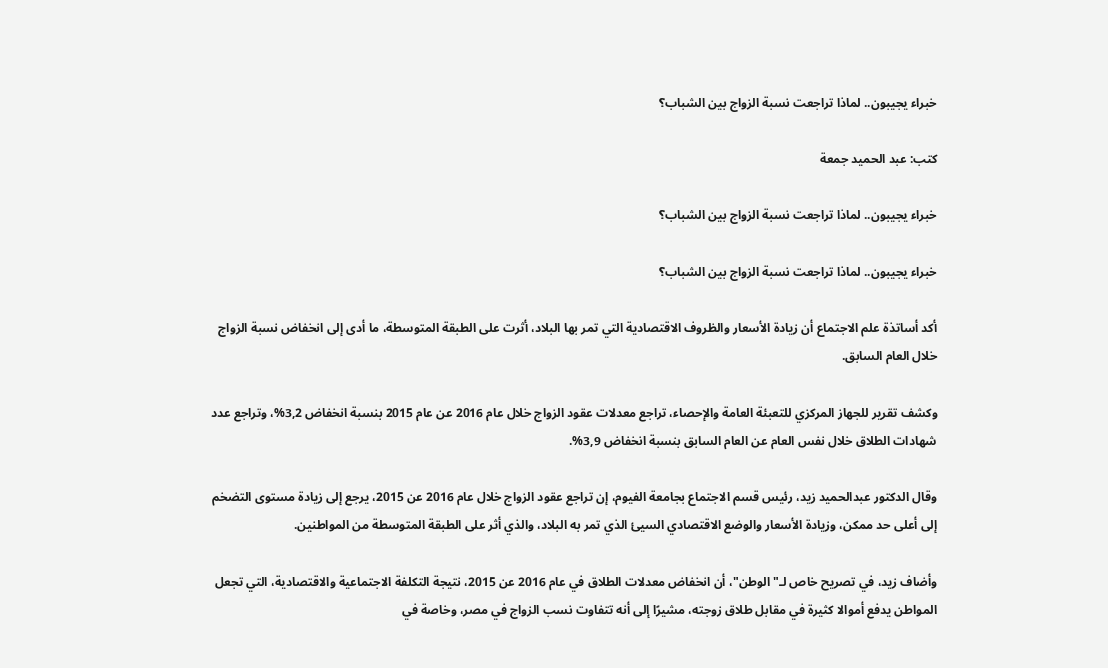خبراء يجيبون.. لماذا تراجعت نسبة الزواج بين الشباب؟

كتب: عبد الحميد جمعة

خبراء يجيبون.. لماذا تراجعت نسبة الزواج بين الشباب؟

خبراء يجيبون.. لماذا تراجعت نسبة الزواج بين الشباب؟

أكد أساتذة علم الاجتماع أن زيادة الأسعار والظروف الاقتصادية التي تمر بها البلاد، أثرت على الطبقة المتوسطة، ما أدى إلى انخفاض نسبة الزواج خلال العام السابق.

وكشف تقرير للجهاز المركزي للتعبئة العامة والإحصاء، تراجع معدلات عقود الزواج خلال عام 2016 عن عام 2015 بنسبة انخفاض 3,2%، وتراجع عدد شهادات الطلاق خلال نفس العام عن العام السابق بنسبة انخفاض 3,9%.

وقال الدكتور عبدالحميد زيد، رئيس قسم الاجتماع بجامعة الفيوم، إن تراجع عقود الزواج خلال عام 2016 عن 2015، يرجع إلى زيادة مستوى التضخم إلى أعلى حد ممكن، وزيادة الأسعار والوضع الاقتصادي السيئ الذي تمر به البلاد، والذي أثر على الطبقة المتوسطة من المواطنين.

وأضاف زيد، في تصريح خاص لـ"الوطن"، أن انخفاض معدلات الطلاق في عام 2016 عن 2015، نتيجة التكلفة الاجتماعية والاقتصادية، التي تجعل المواطن يدفع أموالا كثيرة في مقابل طلاق زوجته، مشيرًا إلى أنه تتفاوت نسب الزواج في مصر، وخاصة في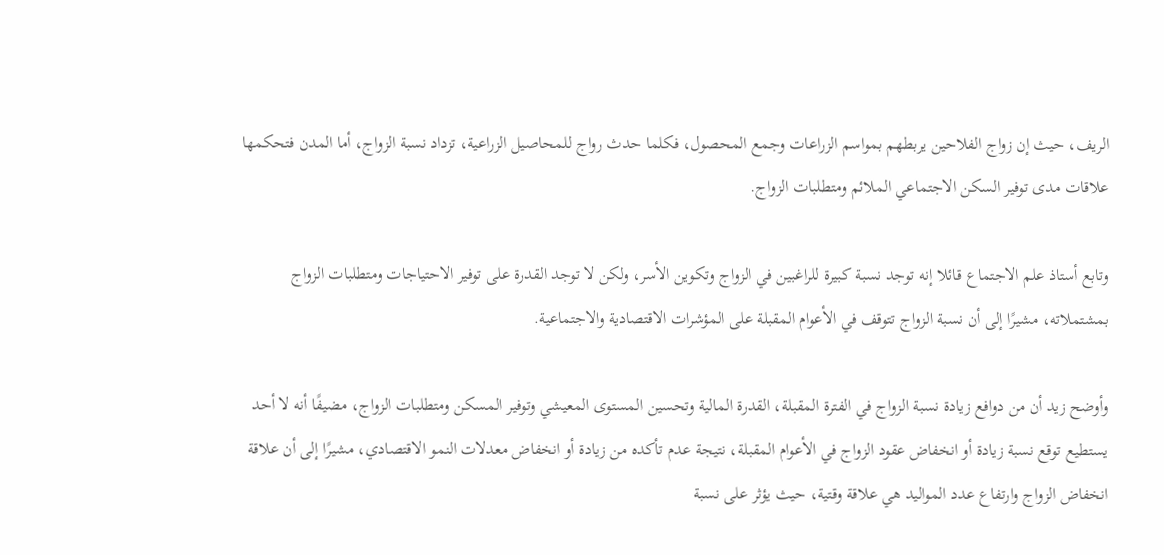الريف، حيث إن زواج الفلاحين يربطهم بمواسم الزراعات وجمع المحصول، فكلما حدث رواج للمحاصيل الزراعية، تزداد نسبة الزواج، أما المدن فتحكمها علاقات مدى توفير السكن الاجتماعي الملائم ومتطلبات الزواج.

وتابع أستاذ علم الاجتماع قائلا إنه توجد نسبة كبيرة للراغبين في الزواج وتكوين الأسر، ولكن لا توجد القدرة على توفير الاحتياجات ومتطلبات الزواج بمشتملاته، مشيرًا إلى أن نسبة الزواج تتوقف في الأعوام المقبلة على المؤشرات الاقتصادية والاجتماعية.

وأوضح زيد أن من دوافع زيادة نسبة الزواج في الفترة المقبلة، القدرة المالية وتحسين المستوى المعيشي وتوفير المسكن ومتطلبات الزواج، مضيفًا أنه لا أحد يستطيع توقع نسبة زيادة أو انخفاض عقود الزواج في الأعوام المقبلة، نتيجة عدم تأكده من زيادة أو انخفاض معدلات النمو الاقتصادي، مشيرًا إلى أن علاقة انخفاض الزواج وارتفاع عدد المواليد هي علاقة وقتية، حيث يؤثر على نسبة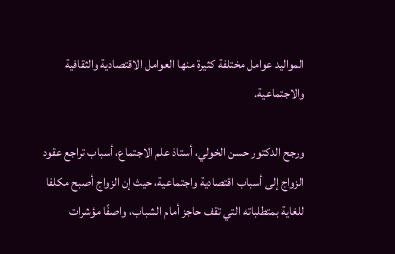المواليد عوامل مختلفة كثيرة منها العوامل الاقتصادية والثقافية والاجتماعية.

ورجح الدكتور حسن الخولي، أستاذ علم الاجتماع، أسباب تراجع عقود الزواج إلى أسباب اقتصادية واجتماعية، حيث إن الزواج أصبح مكلفا للغاية بمتطلباته التي تقف حاجز أمام الشباب، واصفًا مؤشرات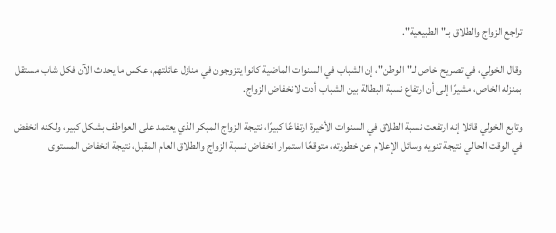تراجع الزواج والطلاق بـ"الطبيعية".

وقال الخولي، في تصريح خاص لـ"الوطن"، إن الشباب في السنوات الماضية كانوا يتزوجون في منازل عائلتهم، عكس ما يحدث الآن فكل شاب مستقل بمنزله الخاص، مشيرًا إلى أن ارتفاع نسبة البطالة بين الشباب أدت لانخفاض الزواج.

وتابع الخولي قائلا إنه ارتفعت نسبة الطلاق في السنوات الأخيرة ارتفاعًا كبيرًا، نتيجة الزواج المبكر الذي يعتمد على العواطف بشكل كبير، ولكنه انخفض في الوقت الحالي نتيجة تنويه وسائل الإعلام عن خطورته، متوقعًا استمرار انخفاض نسبة الزواج والطلاق العام المقبل، نتيجة انخفاض المستوى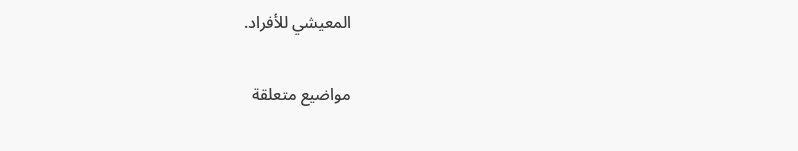المعيشي للأفراد.


مواضيع متعلقة